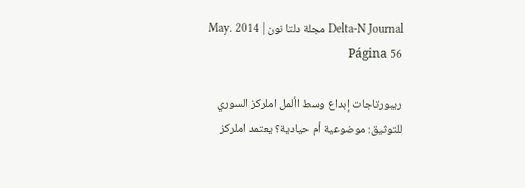Delta-N Journal مجلة دلتا نون May. 2014 | Página 56

ريبورتاجات إبداع وسط األمل املركز السوري للتوثيق: موضوعية أم حيادية؟ يعتمد املركز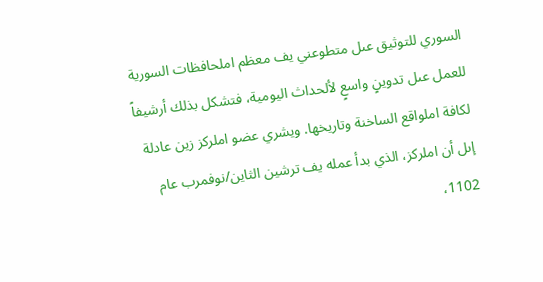السوري للتوثيق عىل متطوعني يف معظم املحافظات السورية للعمل عىل تدوينٍ واسعٍ لألحداث اليومية، فتشكل بذلك أرشيفاً لكافة املواقع الساخنة وتاريخها. ويشري عضو املركز زين عادلة إىل أن املركز، الذي بدأ عمله يف ترشين الثاين/نوفمرب عام 1102،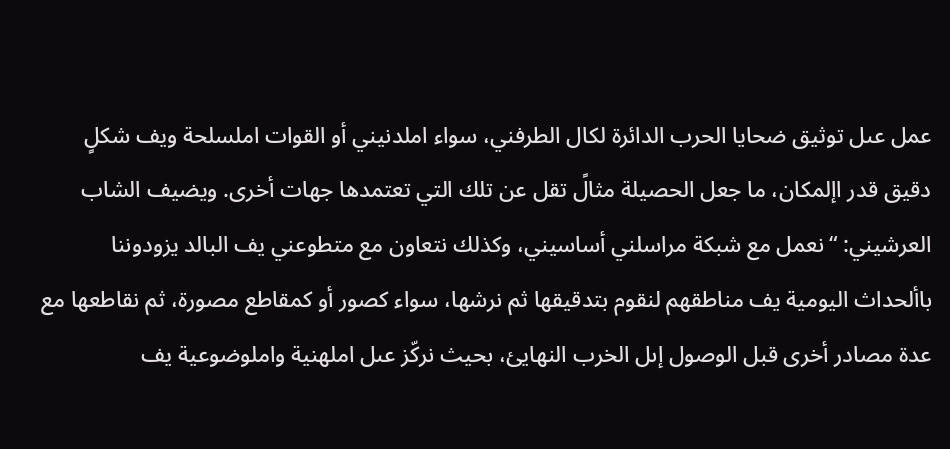عمل عىل توثيق ضحايا الحرب الدائرة لكال الطرفني، سواء املدنيني أو القوات املسلحة ويف شكلٍ دقيق قدر اإلمكان، ما جعل الحصيلة مثالً تقل عن تلك التي تعتمدها جهات أخرى. ويضيف الشاب العرشيني: “نعمل مع شبكة مراسلني أساسيني، وكذلك نتعاون مع متطوعني يف البالد يزودوننا باألحداث اليومية يف مناطقهم لنقوم بتدقيقها ثم نرشها، سواء كصور أو كمقاطع مصورة، ثم نقاطعها مع عدة مصادر أخرى قبل الوصول إىل الخرب النهايئ، بحيث نركّز عىل املهنية واملوضوعية يف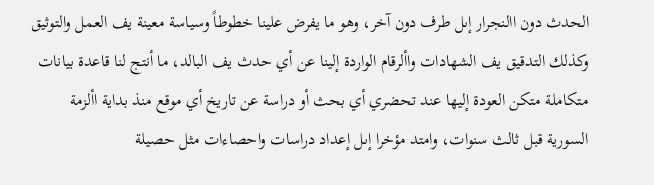الحدث دون االنجرار إىل طرف دون آخر، وهو ما يفرض علينا خطوطاً وسياسة معينة يف العمل والتوثيق وكذلك التدقيق يف الشهادات واألرقام الواردة إلينا عن أي حدث يف البالد، ما أنتج لنا قاعدة بيانات متكاملة متكن العودة إليها عند تحضري أي بحث أو دراسة عن تاريخ أي موقع منذ بداية األزمة السورية قبل ثالث سنوات، وامتد مؤخرا إىل إعداد دراسات واحصاءات مثل حصيلة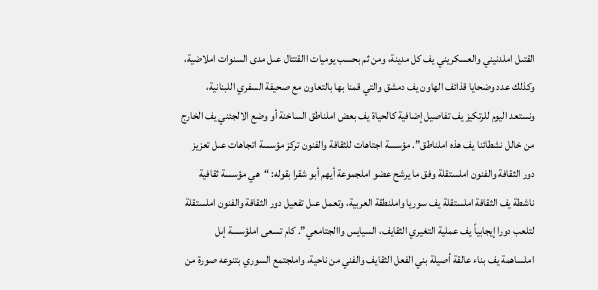القتىل املدنيني والعسكريني يف كل مدينة، ومن ثم بحسب يوميات االقتتال عىل مدى السنوات املاضية، وكذلك عدد وضحايا قذائف الهاون يف دمشق والتي قمنا بها بالتعاون مع صحيفة السفري اللبنانية، ونستعد اليوم للرتكيز يف تفاصيل إضافية كالحياة يف بعض املناطق الساخنة أو وضع الالجئني يف الخارج من خالل نشطائنا يف هذه املناطق”. مؤسسة اجتاهات للثقافة والفنون تركز مؤسسة اتجاهات عىل تعزيز دور الثقافة والفنون املستقلة وفق ما يرشح عضو املجموعة أيهم أبو شقرا بقوله: “هي مؤسسة ثقافية ناشطة يف الثقافة املستقلة يف سوريا واملنطقة العربية، وتعمل عىل تفعيل دور الثقافة والفنون املستقلة لتلعب دورا إيجابياً يف عملية التغيري الثقايف، السيايس واالجتامعي”. كام تسعى املؤسسة إىل املساهمة يف بناء عالقة أصيلة بني الفعل الثقايف والفني من ناحية، واملجتمع السوري بتنوعه صورة من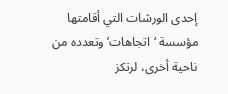إحدى الورشات التي أقامتها مؤسسة ‘اتجاهات’ وتعدده من ناحية أخرى، لرتكز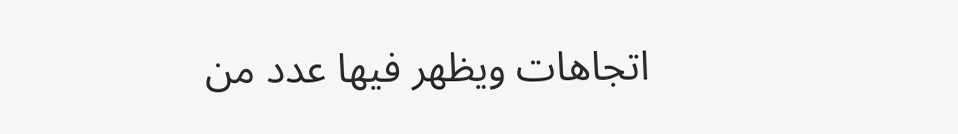اتجاهات ويظهر فيها عدد من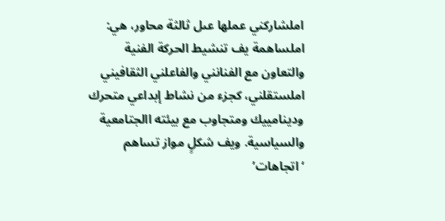املشاركني عملها عىل ثالثة محاور، هي: املساهمة يف تنشيط الحركة الفنية والتعاون مع الفنانني والفاعلني الثقافيني املستقلني، كجزء من نشاط إبداعي متحرك ودينامييك ومتجاوب مع بيئته االجتامعية والسياسية. ويف شكلٍ مواز تساهم ‘اتجاهات’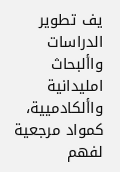يف تطوير الدراسات واألبحاث امليدانية واألكادميية، كمواد مرجعية لفهم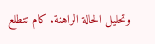وتحليل الحالة الراهنة. كام تتطلع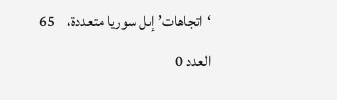‘اتجاهات’ إىل سوريا متعددة،    65 العدد 0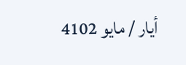أيار / مايو 4102